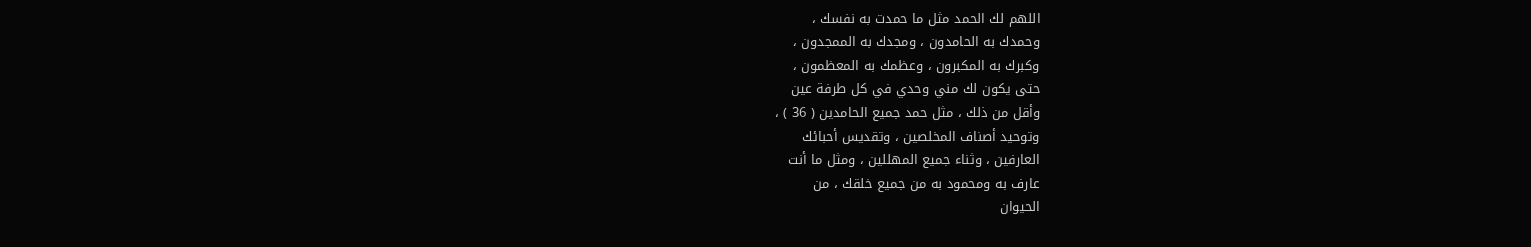اللهم لك الحمد مثل ما حمدت به نفسك ،
وحمدك به الحامدون ، ومجدك به الممجدون ،
وكبرك به المكبرون ، وعظمك به المعظمون ،
حتى يكون لك مني وحدي في كل طرفة عين
وأقل من ذلك ، مثل حمد جميع الحامدين ( 36 ) ،
وتوحيد أصناف المخلصين ، وتقديس أحبائك
العارفين ، وثناء جميع المهللين ، ومثل ما أنت
عارف به ومحمود به من جميع خلقك ، من
الحيوان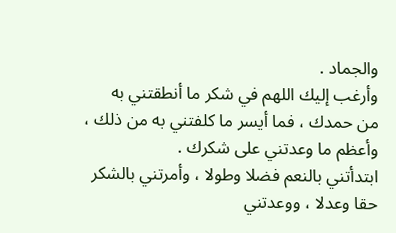والجماد .
وأرغب إليك اللهم في شكر ما أنطقتني به
من حمدك ، فما أيسر ما كلفتني به من ذلك ،
وأعظم ما وعدتني على شكرك .
ابتدأتني بالنعم فضلا وطولا ، وأمرتني بالشكر
حقا وعدلا ، ووعدتني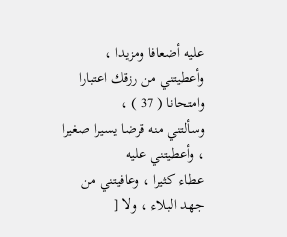عليه أضعافا ومزيدا ،
وأعطيتني من رزقك اعتبارا وامتحانا ( 37 ) ،
وسألتني منه قرضا يسيرا صغيرا ، وأعطيتني عليه
عطاء كثيرا ، وعافيتني من جهد البلاء ، ولا [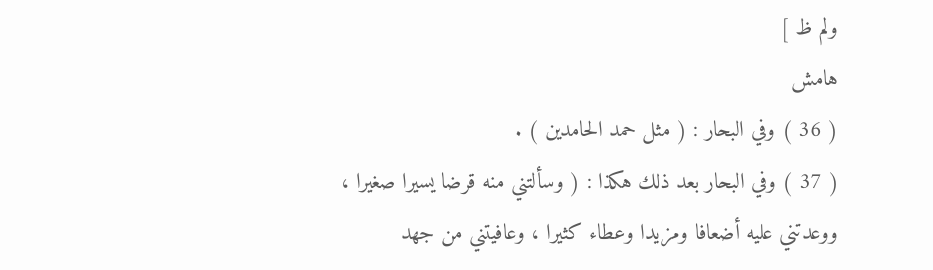ولم ظ ]
هامش
( 36 ) وفي البحار : ( مثل حمد الحامدين ) .
( 37 ) وفي البحار بعد ذلك هكذا : ( وسألتني منه قرضا يسيرا صغيرا ،
ووعدتني عليه أضعافا ومزيدا وعطاء كثيرا ، وعافيتني من جهد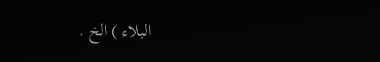البلاء ) الخ .